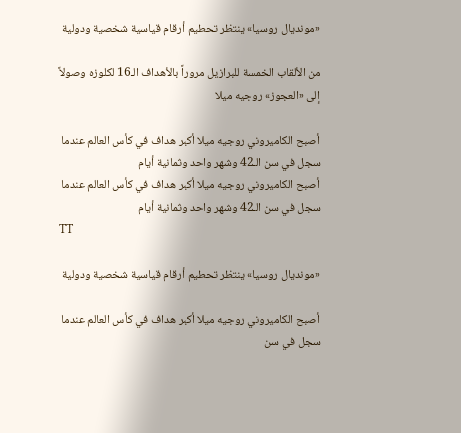«مونديال روسيا» ينتظر تحطيم أرقام قياسية شخصية ودولية

من الألقاب الخمسة للبرازيل مروراً بالأهداف الـ16 لكلوزه وصولاً إلى «العجوز» روجيه ميلا

أصبح الكاميروني روجيه ميلا أكبر هداف في كأس العالم عندما سجل في سن الـ42 وشهر واحد وثمانية أيام
أصبح الكاميروني روجيه ميلا أكبر هداف في كأس العالم عندما سجل في سن الـ42 وشهر واحد وثمانية أيام
TT

«مونديال روسيا» ينتظر تحطيم أرقام قياسية شخصية ودولية

أصبح الكاميروني روجيه ميلا أكبر هداف في كأس العالم عندما سجل في سن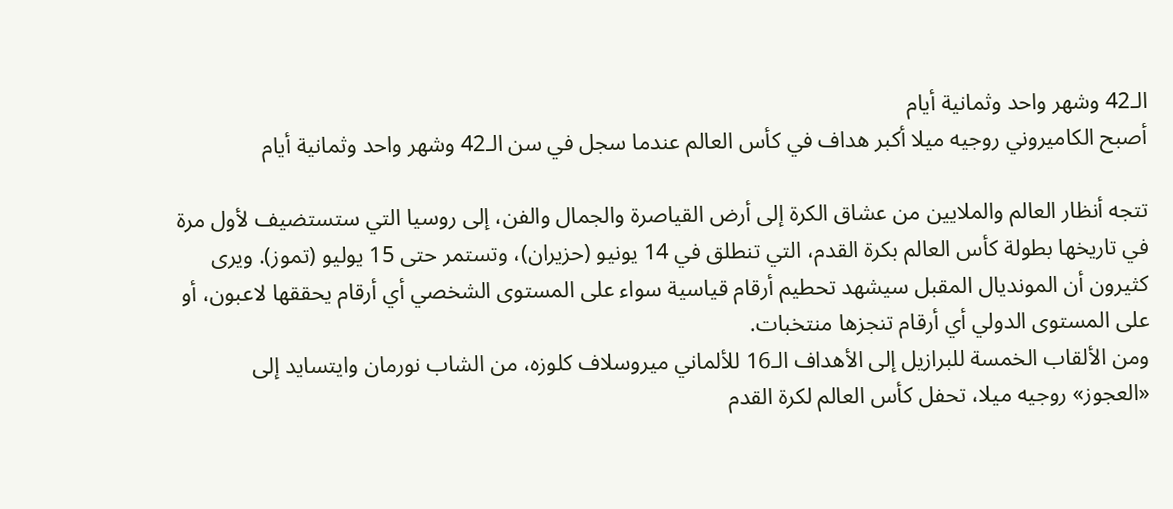الـ42 وشهر واحد وثمانية أيام
أصبح الكاميروني روجيه ميلا أكبر هداف في كأس العالم عندما سجل في سن الـ42 وشهر واحد وثمانية أيام

تتجه أنظار العالم والملايين من عشاق الكرة إلى أرض القياصرة والجمال والفن، إلى روسيا التي ستستضيف لأول مرة في تاريخها بطولة كأس العالم بكرة القدم، التي تنطلق في 14 يونيو (حزيران)، وتستمر حتى 15 يوليو (تموز). ويرى كثيرون أن المونديال المقبل سيشهد تحطيم أرقام قياسية سواء على المستوى الشخصي أي أرقام يحققها لاعبون، أو على المستوى الدولي أي أرقام تنجزها منتخبات.
ومن الألقاب الخمسة للبرازيل إلى الأهداف الـ16 للألماني ميروسلاف كلوزه، من الشاب نورمان وايتسايد إلى «العجوز» روجيه ميلا، تحفل كأس العالم لكرة القدم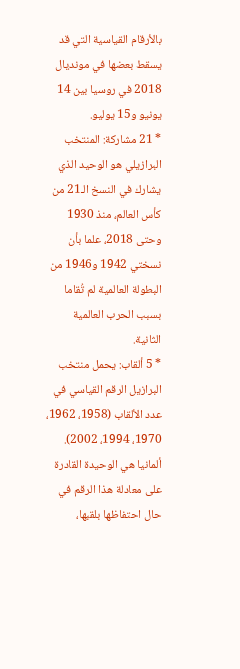بالأرقام القياسية التي قد يسقط بعضها في مونديال 2018 في روسيا بين 14 يونيو و15 يوليو.
* 21 مشاركة: المنتخب البرازيلي هو الوحيد الذي يشارك في النسخ الـ21 من كأس العالم، منذ 1930 وحتى 2018، علما بأن نسختي 1942 و1946 من البطولة العالمية لم تُقاما بسبب الحرب العالمية الثانية.
* 5 ألقاب: يحمل منتخب البرازيل الرقم القياسي في عدد الألقاب (1958، 1962، 1970، 1994، 2002). ألمانيا هي الوحيدة القادرة على معادلة هذا الرقم في حال احتفاظها بلقبها،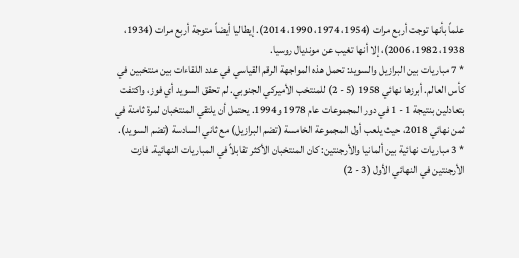علماً بأنها توجت أربع مرات (1954، 1974، 1990، 2014). إيطاليا أيضاً متوجة أربع مرات (1934، 1938، 1982، 2006)، إلا أنها تغيب عن مونديال روسيا.
* 7 مباريات بين البرازيل والسويد: تحمل هذه المواجهة الرقم القياسي في عدد اللقاءات بين منتخبين في كأس العالم. أبرزها نهائي 1958 (5 - 2) للمنتخب الأميركي الجنوبي. لم تحقق السويد أي فوز، واكتفت بتعادلين بنتيجة 1 - 1 في دور المجموعات عام 1978 و1994. يحتمل أن يلتقي المنتخبان لمرة ثامنة في ثمن نهائي 2018، حيث يلعب أول المجموعة الخامسة (تضم البرازيل) مع ثاني السادسة (تضم السويد).
* 3 مباريات نهائية بين ألمانيا والأرجنتين: كان المنتخبان الأكثر تقابلاً في المباريات النهائية. فازت الأرجنتين في النهائي الأول (3 - 2)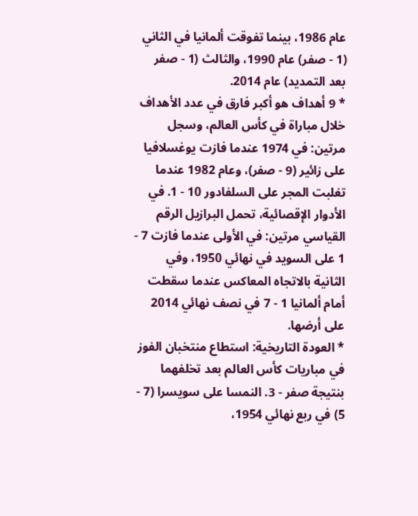عام 1986، بينما تفوقت ألمانيا في الثاني (1 - صفر) عام 1990، والثالث (1 - صفر بعد التمديد) عام 2014.
* 9 أهداف هو أكبر فارق في عدد الأهداف خلال مباراة في كأس العالم، وسجل مرتين: في 1974 عندما فازت يوغسلافيا على زائير (9 - صفر)، وعام 1982 عندما تغلبت المجر على السلفادور 10 - 1. في الأدوار الإقصائية، تحمل البرازيل الرقم القياسي مرتين: في الأولى عندما فازت 7 - 1 على السويد في نهائي 1950، وفي الثانية بالاتجاه المعاكس عندما سقطت أمام ألمانيا 1 - 7 في نصف نهائي 2014 على أرضها.
* العودة التاريخية: استطاع منتخبان الفوز في مباريات كأس العالم بعد تخلفهما بنتيجة صفر - 3. النمسا على سويسرا (7 - 5) في ربع نهائي 1954،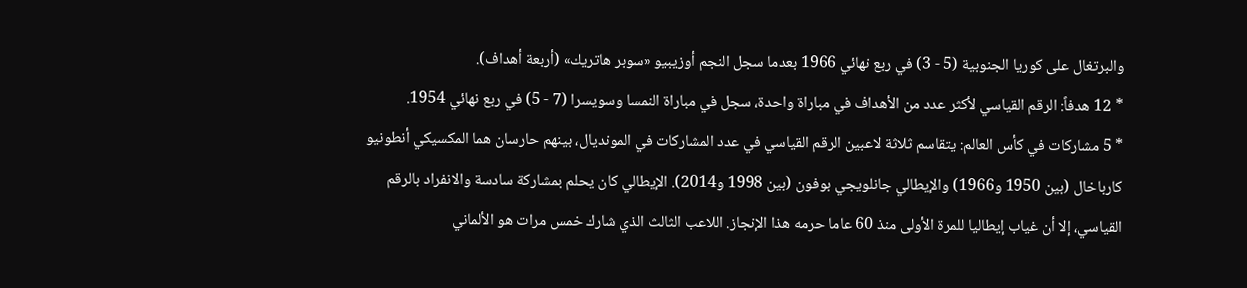والبرتغال على كوريا الجنوبية (5 - 3) في ربع نهائي 1966 بعدما سجل النجم أوزيبيو «سوبر هاتريك» (أربعة أهداف).
* 12 هدفاً: الرقم القياسي لأكثر عدد من الأهداف في مباراة واحدة، سجل في مباراة النمسا وسويسرا (7 - 5) في ربع نهائي 1954.
* 5 مشاركات في كأس العالم: يتقاسم ثلاثة لاعبين الرقم القياسي في عدد المشاركات في المونديال، بينهم حارسان هما المكسيكي أنطونيو كارباخال (بين 1950 و1966) والإيطالي جانلويجي بوفون (بين 1998 و2014). الإيطالي كان يحلم بمشاركة سادسة والانفراد بالرقم القياسي، إلا أن غياب إيطاليا للمرة الأولى منذ 60 عاما حرمه هذا الإنجاز. اللاعب الثالث الذي شارك خمس مرات هو الألماني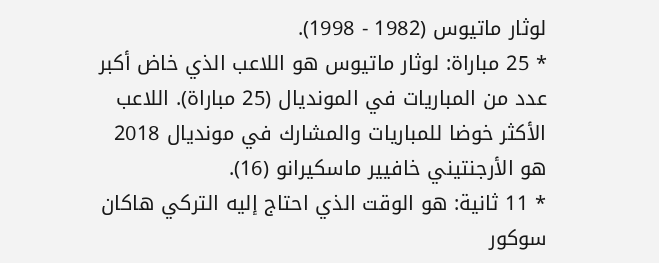لوثار ماتيوس (1982 - 1998).
* 25 مباراة: لوثار ماتيوس هو اللاعب الذي خاض أكبر عدد من المباريات في المونديال (25 مباراة). اللاعب الأكثر خوضا للمباريات والمشارك في مونديال 2018 هو الأرجنتيني خافيير ماسكيرانو (16).
* 11 ثانية: هو الوقت الذي احتاج إليه التركي هاكان سوكور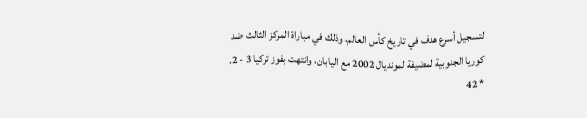لتسجيل أسرع هدف في تاريخ كأس العالم، وذلك في مباراة المركز الثالث ضد كوريا الجنوبية لمضيفة لمونديال 2002 مع اليابان، وانتهت بفوز تركيا 3 - 2.
* 42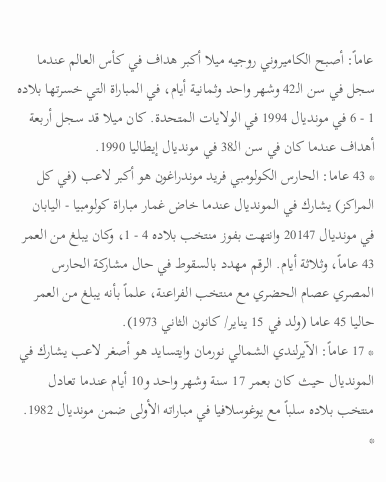عاماً: أصبح الكاميروني روجيه ميلا أكبر هداف في كأس العالم عندما سجل في سن الـ42 وشهر واحد وثمانية أيام، في المباراة التي خسرتها بلاده 1 - 6 في مونديال 1994 في الولايات المتحدة. كان ميلا قد سجل أربعة أهداف عندما كان في سن الـ38 في مونديال إيطاليا 1990.
* 43 عاما: الحارس الكولومبي فريد موندراغون هو أكبر لاعب (في كل المراكز) يشارك في المونديال عندما خاض غمار مباراة كولومبيا - اليابان في مونديال 20147 وانتهت بفوز منتخب بلاده 4 - 1، وكان يبلغ من العمر 43 عاماً، وثلاثة أيام. الرقم مهدد بالسقوط في حال مشاركة الحارس المصري عصام الحضري مع منتخب الفراعنة، علماً بأنه يبلغ من العمر حاليا 45 عاما (ولد في 15 يناير/ كانون الثاني 1973).
* 17 عاماً: الآيرلندي الشمالي نورمان وايتسايد هو أصغر لاعب يشارك في المونديال حيث كان بعمر 17 سنة وشهر واحد و10 أيام عندما تعادل منتخب بلاده سلباً مع يوغوسلافيا في مباراته الأولى ضمن مونديال 1982.
*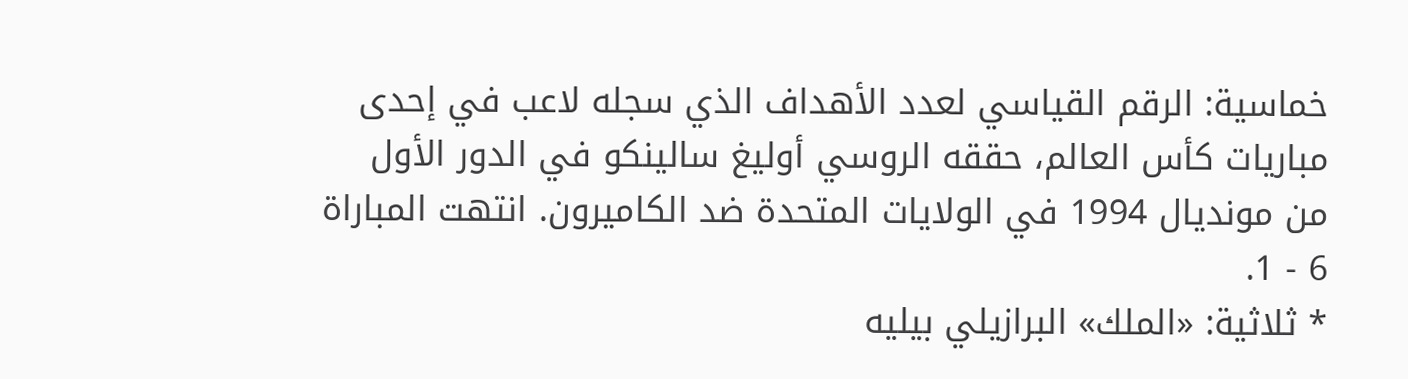خماسية: الرقم القياسي لعدد الأهداف الذي سجله لاعب في إحدى مباريات كأس العالم، حققه الروسي أوليغ سالينكو في الدور الأول من مونديال 1994 في الولايات المتحدة ضد الكاميرون. انتهت المباراة 6 - 1.
* ثلاثية: «الملك» البرازيلي بيليه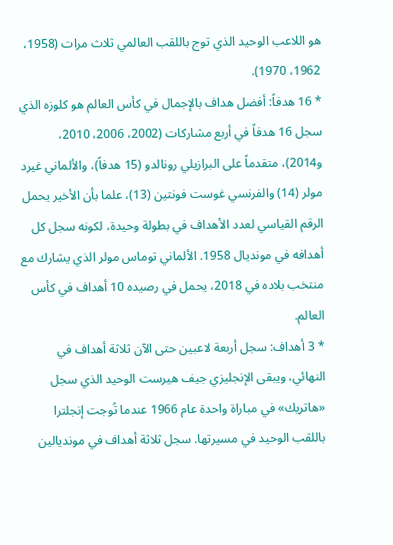هو اللاعب الوحيد الذي توج باللقب العالمي ثلاث مرات (1958، 1962، 1970).
* 16 هدفاً: أفضل هداف بالإجمال في كأس العالم هو كلوزه الذي سجل 16 هدفاً في أربع مشاركات (2002، 2006، 2010، و2014)، متقدماً على البرازيلي رونالدو (15 هدفاً)، والألماني غيرد مولر (14) والفرنسي غوست فونتين (13)، علما بأن الأخير يحمل الرقم القياسي لعدد الأهداف في بطولة وحيدة، لكونه سجل كل أهدافه في مونديال 1958. الألماني توماس مولر الذي يشارك مع منتخب بلاده في 2018، يحمل في رصيده 10 أهداف في كأس العالم.
* 3 أهداف: سجل أربعة لاعبين حتى الآن ثلاثة أهداف في النهائي، ويبقى الإنجليزي جيف هيرست الوحيد الذي سجل «هاتريك» في مباراة واحدة عام 1966 عندما تُوجت إنجلترا باللقب الوحيد في مسيرتها. سجل ثلاثة أهداف في مونديالين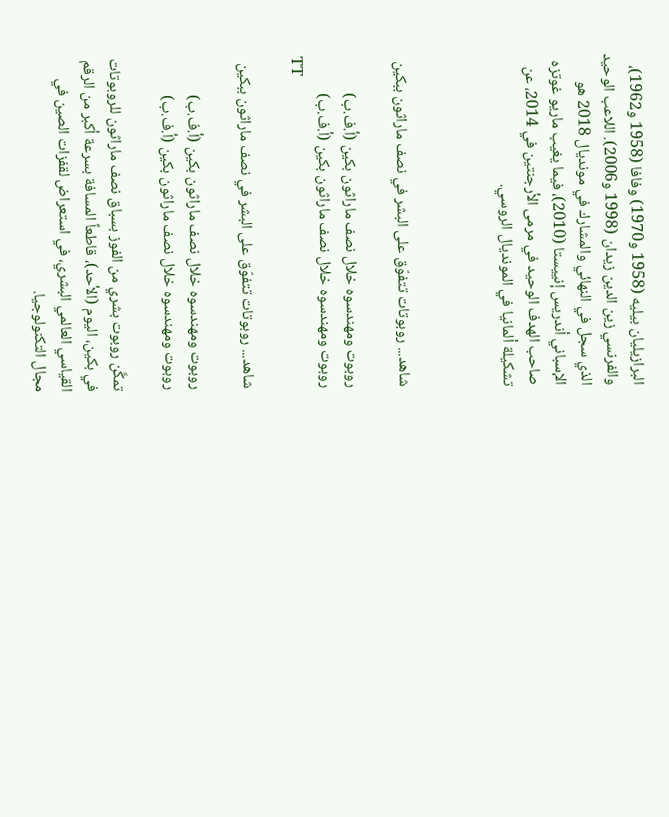البرازيليان بيليه (1958 و1970) وفافا (1958 و1962)، والفرنسي زين الدين زيدان (1998 و2006). اللاعب الوحيد الذي سجل في النهائي والمشارك في مونديال 2018 هو الإسباني أندريس إنييستا (2010)، فيما يغيب ماريو غوتزه صاحب الهدف الوحيد في مرمى الأرجنتين في 2014، عن تشكيلة ألمانيا في المونديال الروسي.



شاهد... روبوتات تتفوّق على البشر في نصف ماراثون ببكين

روبوت ومهندسوه خلال نصف ماراثون بكين (أ.ف.ب)
روبوت ومهندسوه خلال نصف ماراثون بكين (أ.ف.ب)
TT

شاهد... روبوتات تتفوّق على البشر في نصف ماراثون ببكين

روبوت ومهندسوه خلال نصف ماراثون بكين (أ.ف.ب)
روبوت ومهندسوه خلال نصف ماراثون بكين (أ.ف.ب)

تمكَّن روبوت بشري من الفوز بسباق نصف ماراثون للروبوتات في بكين، اليوم (الأحد)، قاطعاً المسافة بسرعة أكبر من الرقم القياسي العالمي البشري، في استعراض لقفزات الصين في مجال التكنولوجيا.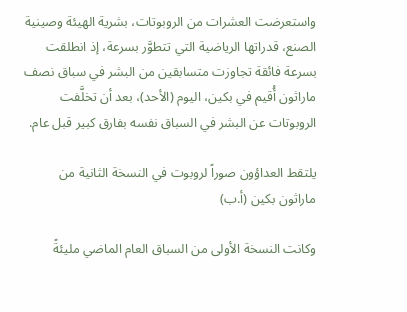واستعرضت العشرات ‌من الروبوتات، بشرية الهيئة وصينية الصنع، قدراتها الرياضية التي تتطوَّر بسرعة، إذ انطلقت بسرعة فائقة تجاوزت متسابقين من البشر في سباق نصف ماراثون أُقيم في بكين، اليوم (الأحد)، بعد أن تخلَّفت الروبوتات عن البشر في السباق نفسه بفارق كبير قبل عام.

يلتقط العداؤون صوراً لروبوت في النسخة الثانية من ماراثون بكين (أ.ب)

وكانت النسخة الأولى من السباق العام الماضي مليئةً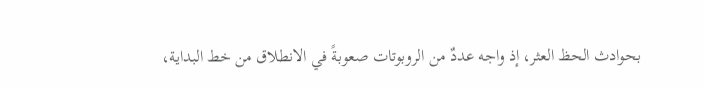بحوادث الحظ العثر، إذ واجه عددٌ من الروبوتات صعوبةً في الانطلاق من خط البداية،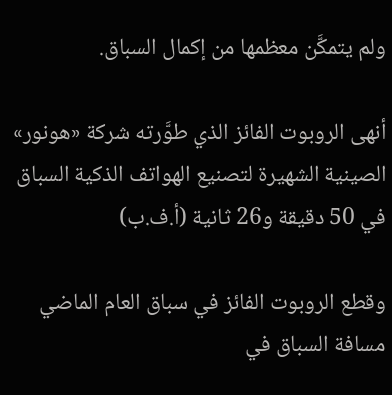ولم يتمكَّن معظمها ‌من إكمال ‌السباق.

أنهى الروبوت الفائز الذي طوَّرته شركة «هونور» الصينية الشهيرة لتصنيع الهواتف الذكية السباق في 50 دقيقة و26 ثانية (أ.ف.ب)

وقطع الروبوت الفائز في سباق ‌العام الماضي مسافة السباق في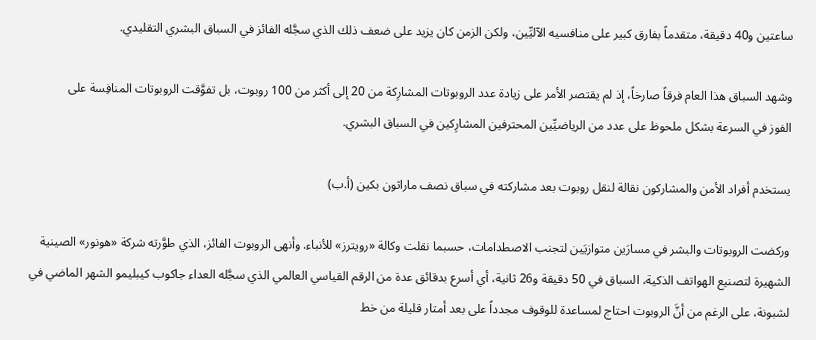ساعتين و40 دقيقة، متقدماً بفارق كبير على منافسيه الآليِّين، ولكن الزمن كان يزيد على ضعف ذلك الذي سجَّله الفائز في السباق البشري التقليدي.

وشهد السباق هذا العام فرقاً صارخاً، إذ لم يقتصر الأمر على زيادة عدد الروبوتات المشارِكة من 20 إلى أكثر من 100 روبوت، بل تفوَّقت الروبوتات ‌المنافِسة على الفوز ‌في السرعة بشكل ملحوظ على عدد من الرياضيِّين المحترفين المشارِكين ‌في السباق البشري.

يستخدم أفراد الأمن والمشاركون نقالة لنقل روبوت بعد مشاركته في سباق نصف ماراثون بكين (أ.ب)

وركضت الروبوتات والبشر في مسارَين ‌متوازيَين لتجنب الاصطدامات، حسبما نقلت وكالة «رويترز» للأنباء. وأنهى الروبوت الفائز، الذي طوَّرته شركة «هونور» الصينية الشهيرة لتصنيع الهواتف الذكية، السباق في 50 دقيقة و26 ثانية، أي أسرع بدقائق عدة من الرقم ‌القياسي العالمي الذي سجَّله العداء جاكوب كيبليمو الشهر الماضي في لشبونة، على الرغم من أنَّ الروبوت احتاج لمساعدة للوقوف مجدداً على بعد أمتار قليلة من خط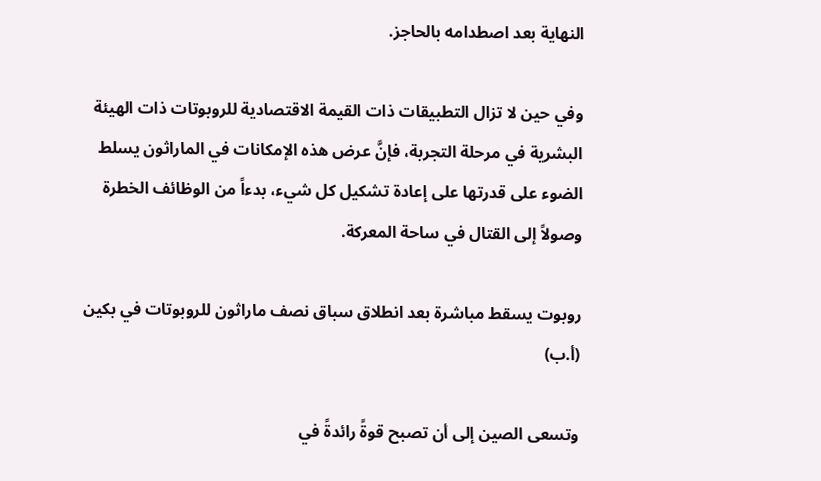النهاية بعد اصطدامه بالحاجز.

وفي حين لا تزال التطبيقات ذات القيمة الاقتصادية للروبوتات ذات الهيئة البشرية في مرحلة التجربة، فإنَّ عرض هذه الإمكانات في الماراثون يسلط الضوء على قدرتها على إعادة تشكيل كل شيء، بدءاً من الوظائف الخطرة وصولاً إلى القتال في ساحة المعركة.

روبوت يسقط مباشرة بعد انطلاق سباق نصف ماراثون للروبوتات في بكين (أ.ب)

وتسعى الصين إلى أن تصبح قوةً رائدةً في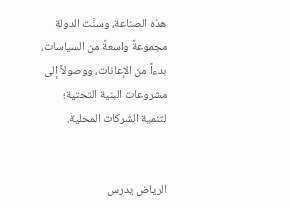هذه الصناعة، وسنَّت الدولة مجموعةً واسعةً من السياسات، بدءاً من الإعانات، ووصولاً إلى مشروعات البنية التحتية؛ لتنمية الشركات المحلية.


الرياض يدرس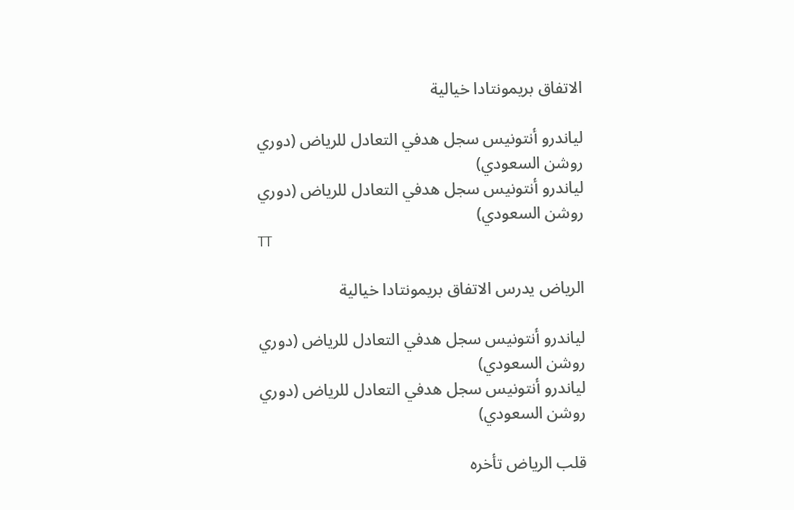الاتفاق بريمونتادا خيالية

لياندرو أنتونيس سجل هدفي التعادل للرياض (دوري روشن السعودي)
لياندرو أنتونيس سجل هدفي التعادل للرياض (دوري روشن السعودي)
TT

الرياض يدرس الاتفاق بريمونتادا خيالية

لياندرو أنتونيس سجل هدفي التعادل للرياض (دوري روشن السعودي)
لياندرو أنتونيس سجل هدفي التعادل للرياض (دوري روشن السعودي)

قلب الرياض تأخره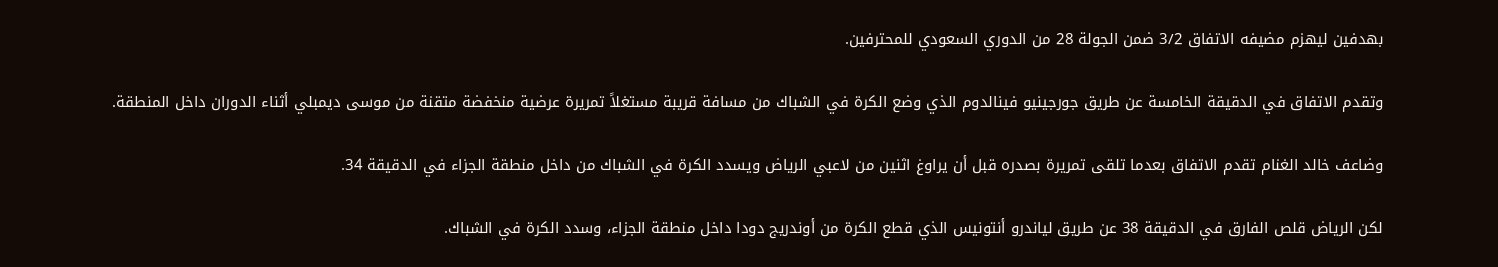بهدفين ليهزم مضيفه الاتفاق 3/2 ضمن الجولة 28 من الدوري السعودي للمحترفين.

وتقدم الاتفاق في الدقيقة الخامسة عن طريق جورجينيو فينالدوم الذي وضع الكرة في الشباك من مسافة قريبة مستغلاً تمريرة عرضية منخفضة متقنة من موسى ديمبلي أثناء الدوران داخل المنطقة.

وضاعف خالد الغنام تقدم الاتفاق بعدما تلقى تمريرة بصدره قبل أن يراوغ اثنين من لاعبي الرياض ويسدد الكرة في الشباك من داخل منطقة الجزاء في الدقيقة 34.

لكن الرياض قلص الفارق في الدقيقة 38 عن طريق لياندرو أنتونيس الذي قطع الكرة من أوندريج دودا داخل منطقة الجزاء، وسدد الكرة في الشباك.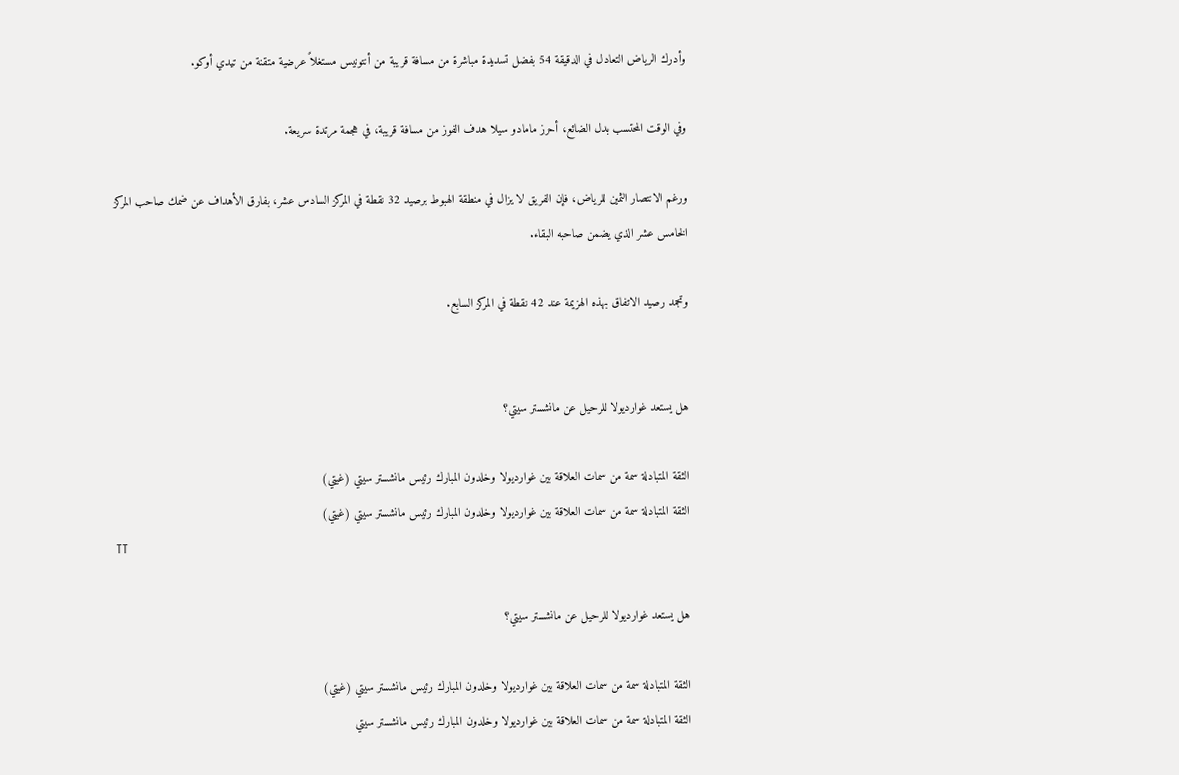وأدرك الرياض التعادل في الدقيقة 54 بفضل تسديدة مباشرة من مسافة قريبة من أنتونيس مستغلاً عرضية متقنة من تيدي أوكو.

وفي الوقت المحتسب بدل الضائع، أحرز مامادو سيلا هدف الفوز من مسافة قريبة، في هجمة مرتدة سريعة.

ورغم الانتصار الثمين للرياض، فإن الفريق لا يزال في منطقة الهبوط برصيد 32 نقطة في المركز السادس عشر، بفارق الأهداف عن ضمك صاحب المركز الخامس عشر الذي يضمن صاحبه البقاء.

وتجمد رصيد الاتفاق بهذه الهزيمة عند 42 نقطة في المركز السابع.


هل يستعد غوارديولا للرحيل عن مانشستر سيتي؟

الثقة المتبادلة سمة من سمات العلاقة بين غوارديولا وخلدون المبارك رئيس مانشستر سيتي (غيتي)
الثقة المتبادلة سمة من سمات العلاقة بين غوارديولا وخلدون المبارك رئيس مانشستر سيتي (غيتي)
TT

هل يستعد غوارديولا للرحيل عن مانشستر سيتي؟

الثقة المتبادلة سمة من سمات العلاقة بين غوارديولا وخلدون المبارك رئيس مانشستر سيتي (غيتي)
الثقة المتبادلة سمة من سمات العلاقة بين غوارديولا وخلدون المبارك رئيس مانشستر سيتي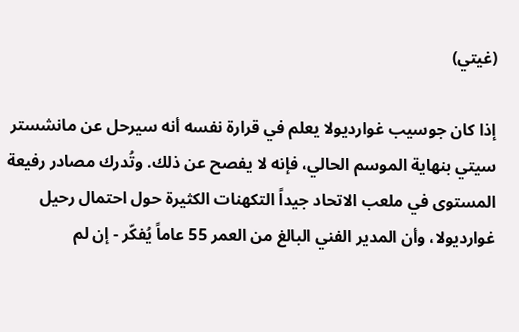(غيتي)

إذا كان جوسيب غوارديولا يعلم في قرارة نفسه أنه سيرحل عن مانشستر سيتي بنهاية الموسم الحالي، فإنه لا يفصح عن ذلك. وتُدرك مصادر رفيعة المستوى في ملعب الاتحاد جيداً التكهنات الكثيرة حول احتمال رحيل غوارديولا، وأن المدير الفني البالغ من العمر 55 عاماً يُفكّر - إن لم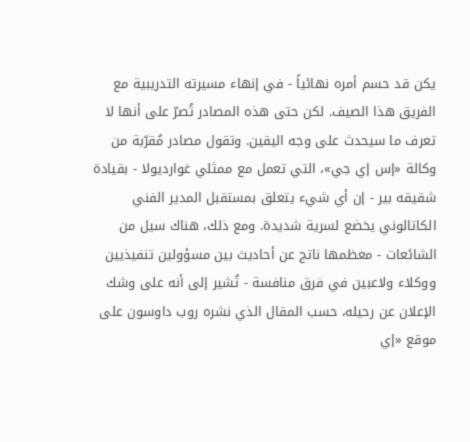يكن قد حسم أمره نهائياً - في إنهاء مسيرته التدريبية مع الفريق هذا الصيف. لكن حتى هذه المصادر تُصرّ على أنها لا تعرف ما سيحدث على وجه اليقين. وتقول مصادر مُقرّبة من وكالة «إس إي جي»، التي تعمل مع ممثلي غوارديولا - بقيادة شقيقه بير - إن أي شيء يتعلق بمستقبل المدير الفني الكاتالوني يخضع لسرية شديدة. ومع ذلك، هناك سيل من الشائعات - معظمها ناتج عن أحاديث بين مسؤولين تنفيذيين ووكلاء ولاعبين في فرق منافسة - تُشير إلى أنه على وشك الإعلان عن رحيله، حسب المقال الذي نشره روب داوسون على موقع «إي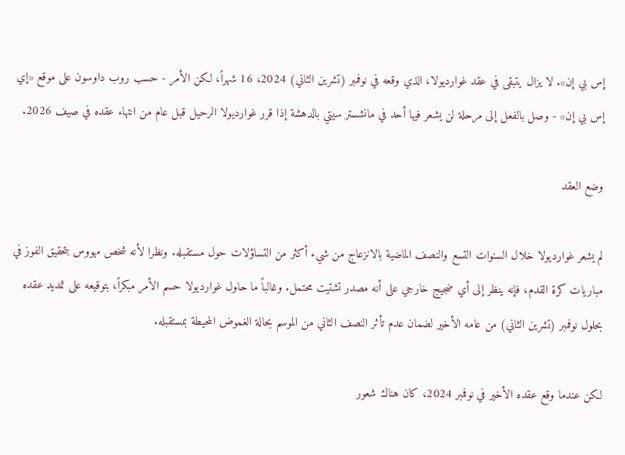إس بي إن». لا يزال يتبقى في عقد غوارديولا، الذي وقعه في نوفمبر (تشرين الثاني) 2024، 16 شهراً، لكن الأمر - حسب روب داوسون على موقع «إي إس بي إن» - وصل بالفعل إلى مرحلة لن يشعر فيها أحد في مانشستر سيتي بالدهشة إذا قرر غوارديولا الرحيل قبل عام من انتهاء عقده في صيف 2026.

وضع العقد

لم يشعر غوارديولا خلال السنوات التسع والنصف الماضية بالانزعاج من شيء أكثر من التساؤلات حول مستقبله. ونظرا لأنه شخص مهووس بتحقيق الفوز في مباريات كرة القدم، فإنه ينظر إلى أي ضجيج خارجي على أنه مصدر تشتيت محتمل. وغالباً ما حاول غوارديولا حسم الأمر مبكراً، بتوقيعه على تمديد عقده بحلول نوفمبر (تشرين الثاني) من عامه الأخير لضمان عدم تأثر النصف الثاني من الموسم بحالة الغموض المحيطة بمستقبله.

لكن عندما وقع عقده الأخير في نوفمبر 2024، كان هناك شعور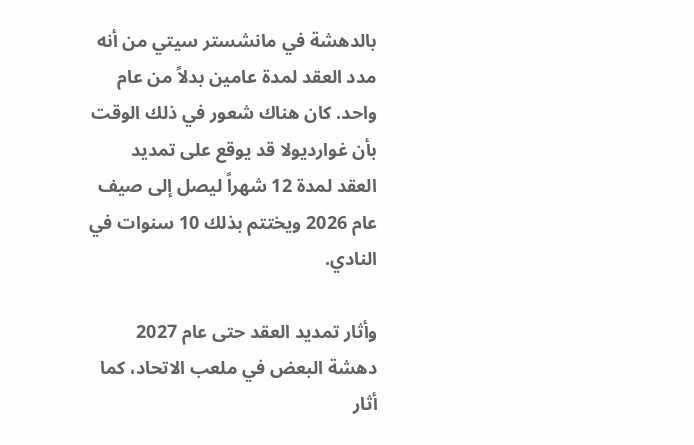بالدهشة في مانشستر سيتي من أنه مدد العقد لمدة عامين بدلاً من عام واحد. كان هناك شعور في ذلك الوقت بأن غوارديولا قد يوقع على تمديد العقد لمدة 12 شهراً ليصل إلى صيف عام 2026 ويختتم بذلك 10 سنوات في النادي.

وأثار تمديد العقد حتى عام 2027 دهشة البعض في ملعب الاتحاد، كما أثار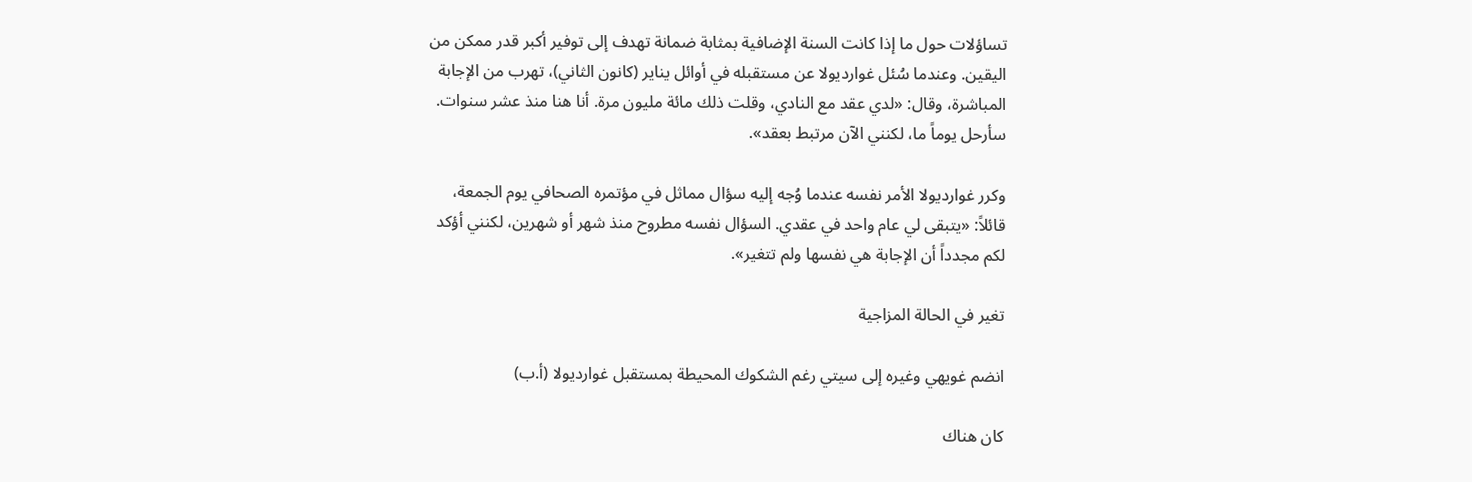تساؤلات حول ما إذا كانت السنة الإضافية بمثابة ضمانة تهدف إلى توفير أكبر قدر ممكن من اليقين. وعندما سُئل غوارديولا عن مستقبله في أوائل يناير (كانون الثاني)، تهرب من الإجابة المباشرة، وقال: «لدي عقد مع النادي، وقلت ذلك مائة مليون مرة. أنا هنا منذ عشر سنوات. سأرحل يوماً ما، لكنني الآن مرتبط بعقد».

وكرر غوارديولا الأمر نفسه عندما وُجه إليه سؤال مماثل في مؤتمره الصحافي يوم الجمعة، قائلاً: «يتبقى لي عام واحد في عقدي. السؤال نفسه مطروح منذ شهر أو شهرين، لكنني أؤكد لكم مجدداً أن الإجابة هي نفسها ولم تتغير».

تغير في الحالة المزاجية

انضم غويهي وغيره إلى سيتي رغم الشكوك المحيطة بمستقبل غوارديولا (أ.ب)

كان هناك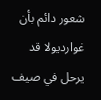شعور دائم بأن غوارديولا قد يرحل في صيف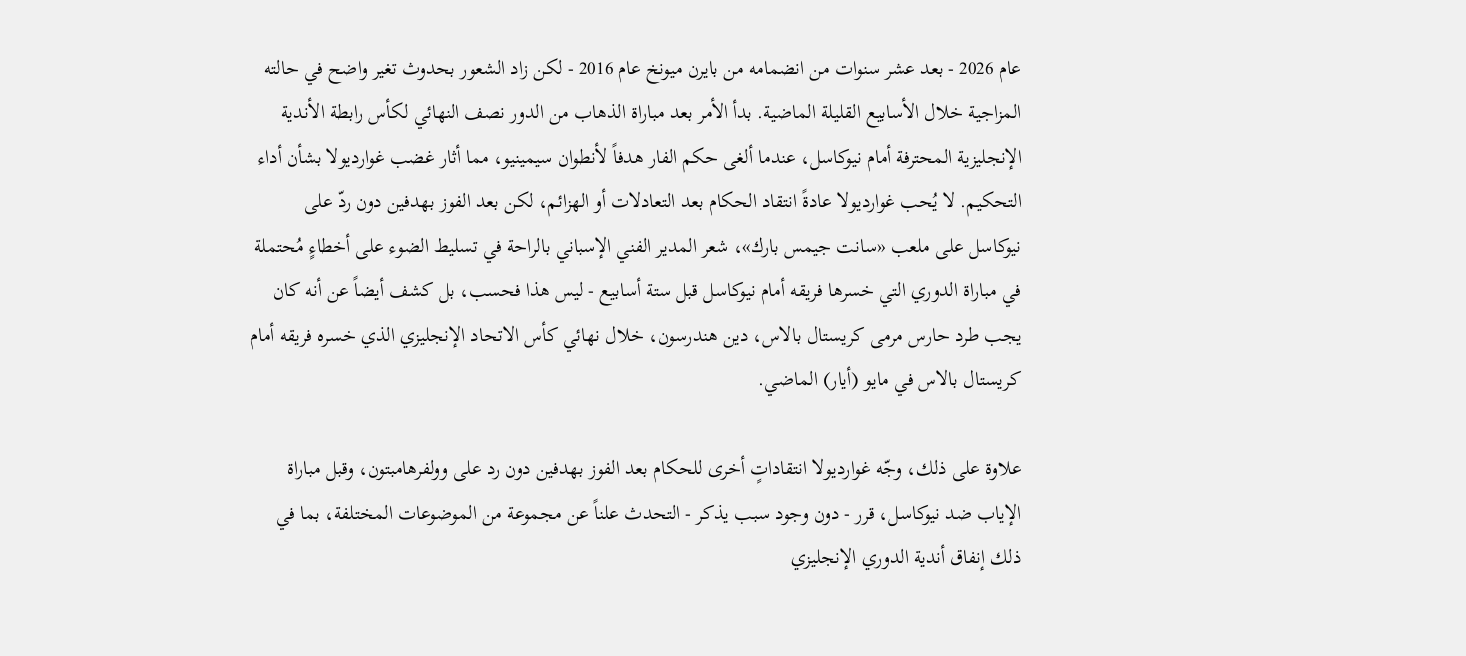عام 2026 - بعد عشر سنوات من انضمامه من بايرن ميونخ عام 2016 - لكن زاد الشعور بحدوث تغير واضح في حالته المزاجية خلال الأسابيع القليلة الماضية. بدأ الأمر بعد مباراة الذهاب من الدور نصف النهائي لكأس رابطة الأندية الإنجليزية المحترفة أمام نيوكاسل، عندما ألغى حكم الفار هدفاً لأنطوان سيمينيو، مما أثار غضب غوارديولا بشأن أداء التحكيم. لا يُحب غوارديولا عادةً انتقاد الحكام بعد التعادلات أو الهزائم، لكن بعد الفوز بهدفين دون ردّ على نيوكاسل على ملعب «سانت جيمس بارك»، شعر المدير الفني الإسباني بالراحة في تسليط الضوء على أخطاءٍ مُحتملة في مباراة الدوري التي خسرها فريقه أمام نيوكاسل قبل ستة أسابيع - ليس هذا فحسب، بل كشف أيضاً عن أنه كان يجب طرد حارس مرمى كريستال بالاس، دين هندرسون، خلال نهائي كأس الاتحاد الإنجليزي الذي خسره فريقه أمام كريستال بالاس في مايو (أيار) الماضي.

علاوة على ذلك، وجّه غوارديولا انتقاداتٍ أخرى للحكام بعد الفوز بهدفين دون رد على وولفرهامبتون، وقبل مباراة الإياب ضد نيوكاسل، قرر - دون وجود سبب يذكر - التحدث علناً عن مجموعة من الموضوعات المختلفة، بما في ذلك إنفاق أندية الدوري الإنجليزي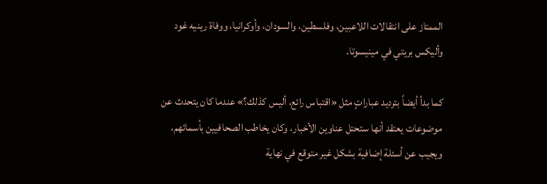الممتاز على انتقالات اللاعبين، وفلسطين، والسودان، وأوكرانيا، ووفاة رينيه غود وأليكس بريتي في مينيسوتا.

كما بدأ أيضاً بترديد عباراتٍ مثل «اقتباس رائع، أليس كذلك؟» عندما كان يتحدث عن موضوعات يعتقد أنها ستحتل عناوين الأخبار، وكان يخاطب الصحافيين بأسمائهم، ويجيب عن أسئلة إضافية بشكل غير متوقع في نهاية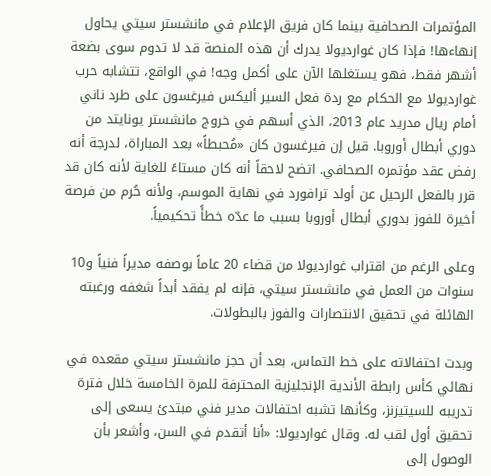المؤتمرات الصحافية بينما كان فريق الإعلام في مانشستر سيتي يحاول إنهاءها! فإذا كان غوارديولا يدرك أن هذه المنصة قد لا تدوم سوى بضعة أشهر فقط، فهو يستغلها الآن على أكمل وجه! في الواقع، تتشابه حرب غوارديولا مع الحكام مع ردة فعل السير أليكس فيرغسون على طرد ناني أمام ريال مدريد عام 2013، الذي أسهم في خروج مانشستر يونايتد من دوري أبطال أوروبا. قيل إن فيرغسون كان «مُحبطاً» بعد المباراة، لدرجة أنه رفض عقد مؤتمره الصحافي. اتضح لاحقاً أنه كان مستاءً للغاية لأنه كان قد قرر بالفعل الرحيل عن أولد ترافورد في نهاية الموسم، ولأنه حُرم من فرصة أخيرة للفوز بدوري أبطال أوروبا بسبب ما عدّه خطأً تحكيمياً.

وعلى الرغم من اقتراب غوارديولا من قضاء 20 عاماً بوصفه مديراً فنياً و10 سنوات من العمل في مانشستر سيتي، فإنه لم يفقد أبداً شغفه ورغبته الهائلة في تحقيق الانتصارات والفوز بالبطولات.

وبدت احتفالاته على خط التماس، بعد أن حجز مانشستر سيتي مقعده في نهائي كأس رابطة الأندية الإنجليزية المحترفة للمرة الخامسة خلال فترة تدريبه للسيتيزنز، وكأنها تشبه احتفالات مدير فني مبتدئ يسعى إلى تحقيق أول لقب له. وقال غوارديولا: «أنا أتقدم في السن، وأشعر بأن الوصول إلى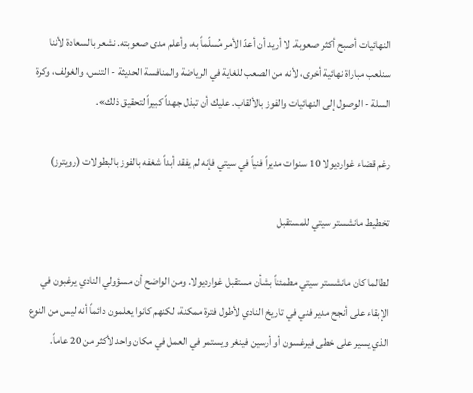النهائيات أصبح أكثر صعوبة. لا أريد أن أعدّ الأمر مُسلّماً به، وأعلم مدى صعوبته. نشعر بالسعادة لأننا سنلعب مباراة نهائية أخرى، لأنه من الصعب للغاية في الرياضة والمنافسة الحديثة - التنس، والغولف، وكرة السلة - الوصول إلى النهائيات والفوز بالألقاب. عليك أن تبذل جهداً كبيراً لتحقيق ذلك».

رغم قضاء غوارديولا 10 سنوات مديراً فنياً في سيتي فإنه لم يفقد أبداً شغفه بالفوز بالبطولات (رويترز)

تخطيط مانشستر سيتي للمستقبل

لطالما كان مانشستر سيتي مطمئناً بشأن مستقبل غوارديولا. ومن الواضح أن مسؤولي النادي يرغبون في الإبقاء على أنجح مدير فني في تاريخ النادي لأطول فترة ممكنة، لكنهم كانوا يعلمون دائماً أنه ليس من النوع الذي يسير على خطى فيرغسون أو أرسين فينغر ويستمر في العمل في مكان واحد لأكثر من 20 عاماً.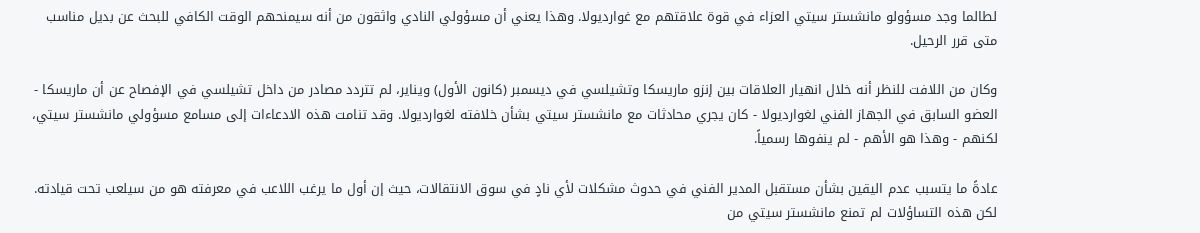لطالما وجد مسؤولو مانشستر سيتي العزاء في قوة علاقتهم مع غوارديولا. وهذا يعني أن مسؤولي النادي واثقون من أنه سيمنحهم الوقت الكافي للبحث عن بديل مناسب متى قرر الرحيل.

وكان من اللافت للنظر أنه خلال انهيار العلاقات بين إنزو ماريسكا وتشيلسي في ديسمبر (كانون الأول) ويناير، لم تتردد مصادر من داخل تشيلسي في الإفصاح عن أن ماريسكا - العضو السابق في الجهاز الفني لغوارديولا - كان يجري محادثات مع مانشستر سيتي بشأن خلافته لغوارديولا. وقد تنامت هذه الادعاءات إلى مسامع مسؤولي مانشستر سيتي، لكنهم - وهذا هو الأهم - لم ينفوها رسمياً.

عادةً ما يتسبب عدم اليقين بشأن مستقبل المدير الفني في حدوث مشكلات لأي نادٍ في سوق الانتقالات، حيث إن أول ما يرغب اللاعب في معرفته هو من سيلعب تحت قيادته. لكن هذه التساؤلات لم تمنع مانشستر سيتي من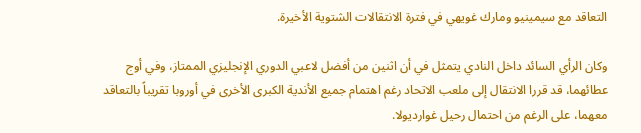التعاقد مع سيمينيو ومارك غويهي في فترة الانتقالات الشتوية الأخيرة.

وكان الرأي السائد داخل النادي يتمثل في أن اثنين من أفضل لاعبي الدوري الإنجليزي الممتاز، وفي أوج عطائهما، قد قررا الانتقال إلى ملعب الاتحاد رغم اهتمام جميع الأندية الكبرى الأخرى في أوروبا تقريباً بالتعاقد معهما، على الرغم من احتمال رحيل غوارديولا.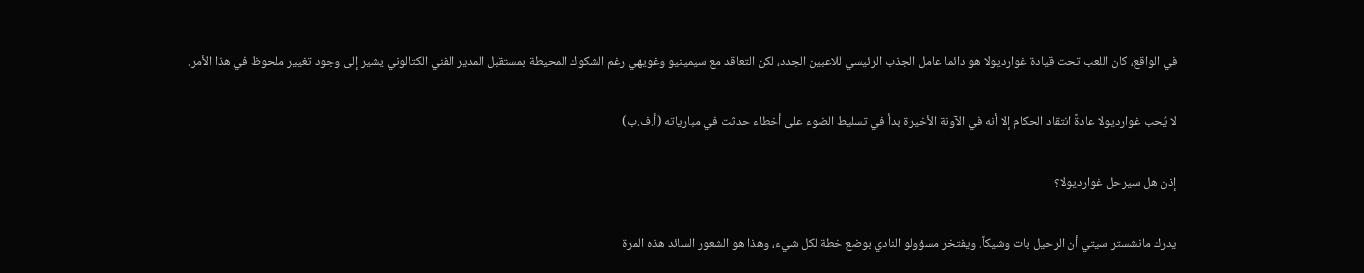في الواقع، كان اللعب تحت قيادة غوارديولا هو دائما عامل الجذب الرئيسي للاعبين الجدد، لكن التعاقد مع سيمينيو وغويهي رغم الشكوك المحيطة بمستقبل المدير الفني الكتالوني يشير إلى وجود تغيير ملحوظ في هذا الأمر.

لا يُحب غوارديولا عادةً انتقاد الحكام إلا أنه في الآونة الأخيرة بدأ في تسليط الضوء على أخطاء حدثت في مبارياته (أ.ف.ب)

إذن هل سيرحل غوارديولا؟

يدرك مانشستر سيتي أن الرحيل بات وشيكاً. ويفتخر مسؤولو النادي بوضع خطة لكل شيء، وهذا هو الشعور السائد هذه المرة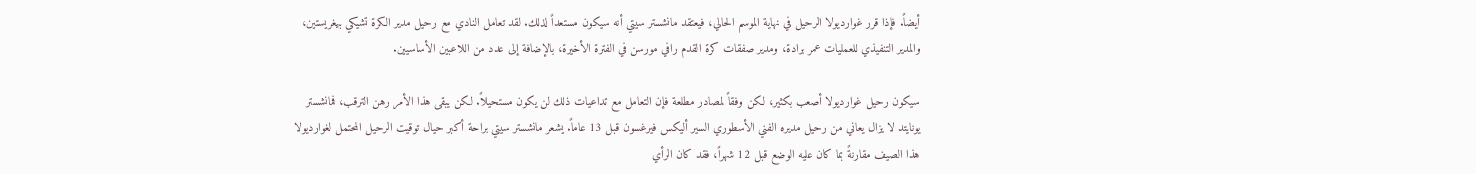أيضاً. فإذا قرر غوارديولا الرحيل في نهاية الموسم الحالي، فيعتقد مانشستر سيتي أنه سيكون مستعداً لذلك. لقد تعامل النادي مع رحيل مدير الكرة تشيكي بيغريستين، والمدير التنفيذي للعمليات عمر برادة، ومدير صفقات كرة القدم رافي مورسن في الفترة الأخيرة، بالإضافة إلى عدد من اللاعبين الأساسيين.

سيكون رحيل غوارديولا أصعب بكثير، لكن وفقاً لمصادر مطلعة فإن التعامل مع تداعيات ذلك لن يكون مستحيلاً. لكن يبقى هذا الأمر رهن الترقب، فمانشستر يونايتد لا يزال يعاني من رحيل مديره الفني الأسطوري السير أليكس فيرغسون قبل 13 عاماً. يشعر مانشستر سيتي براحة أكبر حيال توقيت الرحيل المحتمل لغوارديولا هذا الصيف مقارنةً بما كان عليه الوضع قبل 12 شهراً، فقد كان الرأي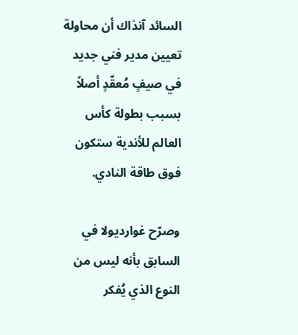السائد آنذاك أن محاولة تعيين مدير فني جديد في صيفٍ مُعقّدٍ أصلاً بسبب بطولة كأس العالم للأندية ستكون فوق طاقة النادي.

وصرّح غوارديولا في السابق بأنه ليس من النوع الذي يُفكر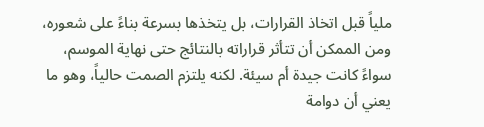ملياً قبل اتخاذ القرارات، بل يتخذها بسرعة بناءً على شعوره، ومن الممكن أن تتأثر قراراته بالنتائج حتى نهاية الموسم، سواءً كانت جيدة أم سيئة. لكنه يلتزم الصمت حالياً، وهو ما يعني أن دوامة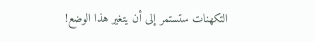التكهنات ستستمر إلى أن يتغير هذا الوضع!